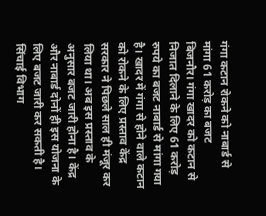गंगा कटान रोकने को नाबार्ड से मांगा 61 करोड़ का बजट
बिजनौर। गंगा खादर को कटान से निजात दिलाने के लिए 61 करोड़ रुपये का बजट नाबार्ड से मांगा गया है। खादर में गंगा से होने वाले कटान को रोकने के लिए प्रस्ताव केंद्र सरकार ने पिछले साल ही मंजूर कर लिया था। अब इस प्रस्ताव के अनुसार बजट जारी होना है। केंद्र और नाबार्ड दोनों ही इस योजना के लिए बजट जारी कर सकती है। सिंचाई विभाग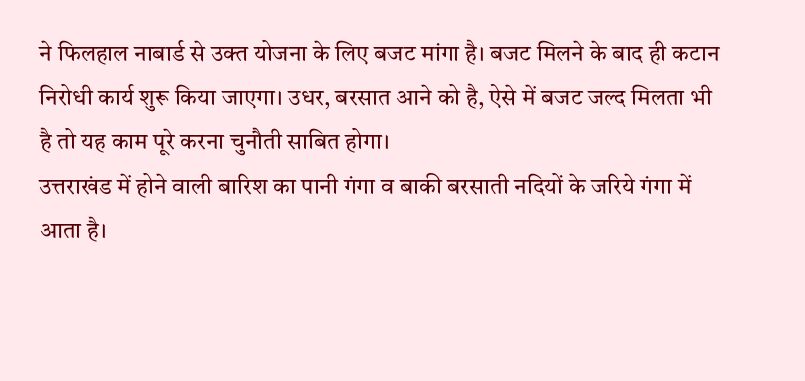ने फिलहाल नाबार्ड से उक्त योजना के लिए बजट मांगा है। बजट मिलने के बाद ही कटान निरोधी कार्य शुरू किया जाएगा। उधर, बरसात आने को है, ऐसे में बजट जल्द मिलता भी है तो यह काम पूरे करना चुनौती साबित होगा।
उत्तराखंड में होने वाली बारिश का पानी गंगा व बाकी बरसाती नदियों के जरिये गंगा में आता है।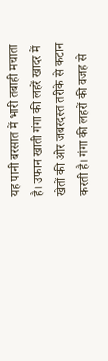यह पानी बरसात में भारी तबाही मचाता है। उफान खाती गंगा की लहरें खादर में खेतों की ओर जबरदस्त तरीके से कटान करती है। गंगा की लहरों की वजह से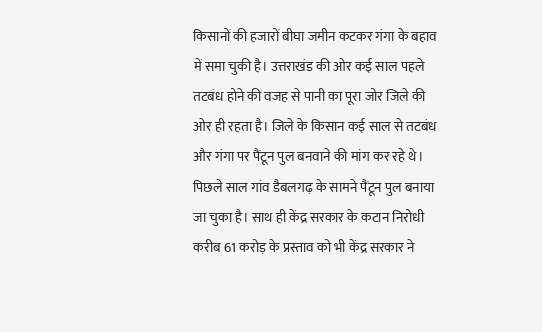किसानों की हजारों बीघा जमीन कटकर गंगा के बहाव में समा चुकी है। उत्तराखंड की ओर कई साल पहले तटबंध होने की वजह से पानी का पूरा जोर जिले की ओर ही रहता है। जिले के किसान कई साल से तटबंध और गंगा पर पैंटून पुल बनवाने की मांग कर रहे थे। पिछले साल गांव डैबलगढ़ के सामने पैंटून पुल बनाया जा चुका है। साथ ही केंद्र सरकार के कटान निरोधी करीब 61 करोड़ के प्रस्ताव को भी केंद्र सरकार ने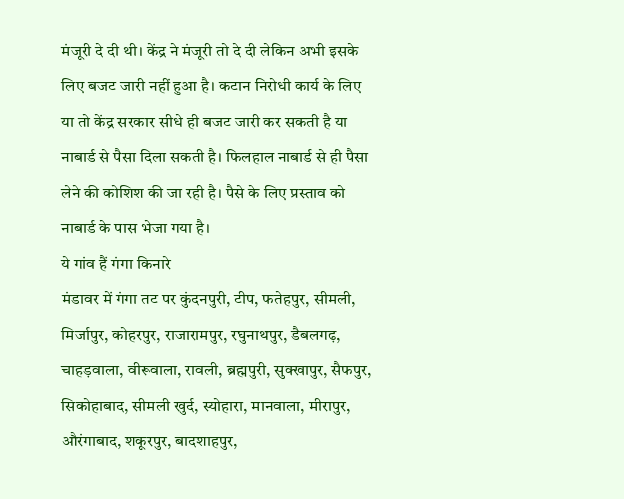मंजूरी दे दी थी। केंद्र ने मंजूरी तो दे दी लेकिन अभी इसके लिए बजट जारी नहीं हुआ है। कटान निरोधी कार्य के लिए या तो केंद्र सरकार सीधे ही बजट जारी कर सकती है या नाबार्ड से पैसा दिला सकती है। फिलहाल नाबार्ड से ही पैसा लेने की कोशिश की जा रही है। पैसे के लिए प्रस्ताव को नाबार्ड के पास भेजा गया है।
ये गांव हैं गंगा किनारे
मंडावर में गंगा तट पर कुंदनपुरी, टीप, फतेहपुर, सीमली, मिर्जापुर, कोहरपुर, राजारामपुर, रघुनाथपुर, डैबलगढ़, चाहड़वाला, वीरूवाला, रावली, ब्रह्मपुरी, सुक्खापुर, सैफपुर, सिकोहाबाद, सीमली खुर्द, स्योहारा, मानवाला, मीरापुर, औरंगाबाद, शकूरपुर, बादशाहपुर,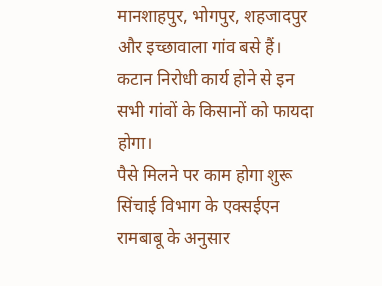मानशाहपुर, भोगपुर, शहजादपुर और इच्छावाला गांव बसे हैं। कटान निरोधी कार्य होने से इन सभी गांवों के किसानों को फायदा होगा।
पैसे मिलने पर काम होगा शुरू
सिंचाई विभाग के एक्सईएन रामबाबू के अनुसार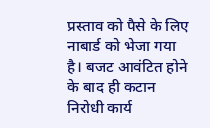प्रस्ताव को पैसे के लिए नाबार्ड को भेजा गया है। बजट आवंटित होने के बाद ही कटान निरोधी कार्य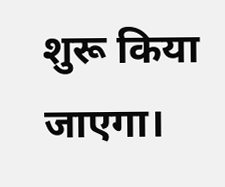शुरू किया जाएगा।